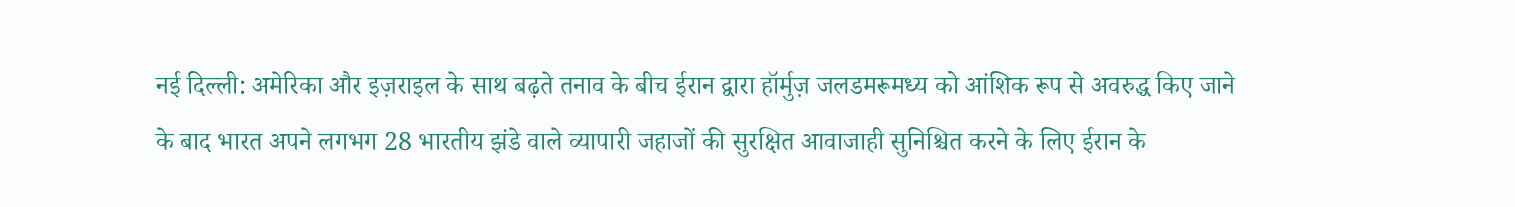नई दिल्ली: अमेरिका और इज़राइल के साथ बढ़ते तनाव के बीच ईरान द्वारा हॉर्मुज़ जलडमरूमध्य को आंशिक रूप से अवरुद्ध किए जाने के बाद भारत अपने लगभग 28 भारतीय झंडे वाले व्यापारी जहाजों की सुरक्षित आवाजाही सुनिश्चित करने के लिए ईरान के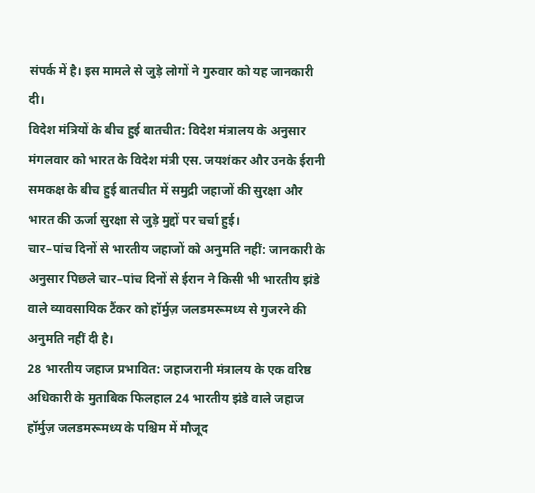संपर्क में है। इस मामले से जुड़े लोगों ने गुरुवार को यह जानकारी दी।
विदेश मंत्रियों के बीच हुई बातचीत: विदेश मंत्रालय के अनुसार मंगलवार को भारत के विदेश मंत्री एस. जयशंकर और उनके ईरानी समकक्ष के बीच हुई बातचीत में समुद्री जहाजों की सुरक्षा और भारत की ऊर्जा सुरक्षा से जुड़े मुद्दों पर चर्चा हुई।
चार–पांच दिनों से भारतीय जहाजों को अनुमति नहीं: जानकारी के अनुसार पिछले चार–पांच दिनों से ईरान ने किसी भी भारतीय झंडे वाले व्यावसायिक टैंकर को हॉर्मुज़ जलडमरूमध्य से गुजरने की अनुमति नहीं दी है।
28 भारतीय जहाज प्रभावित: जहाजरानी मंत्रालय के एक वरिष्ठ अधिकारी के मुताबिक फिलहाल 24 भारतीय झंडे वाले जहाज हॉर्मुज़ जलडमरूमध्य के पश्चिम में मौजूद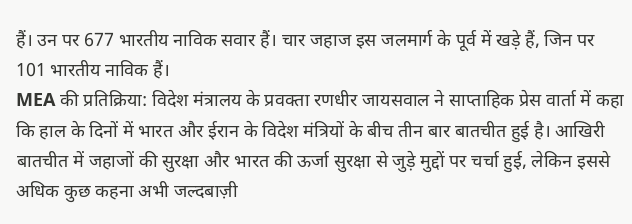हैं। उन पर 677 भारतीय नाविक सवार हैं। चार जहाज इस जलमार्ग के पूर्व में खड़े हैं, जिन पर 101 भारतीय नाविक हैं।
MEA की प्रतिक्रिया: विदेश मंत्रालय के प्रवक्ता रणधीर जायसवाल ने साप्ताहिक प्रेस वार्ता में कहा कि हाल के दिनों में भारत और ईरान के विदेश मंत्रियों के बीच तीन बार बातचीत हुई है। आखिरी बातचीत में जहाजों की सुरक्षा और भारत की ऊर्जा सुरक्षा से जुड़े मुद्दों पर चर्चा हुई, लेकिन इससे अधिक कुछ कहना अभी जल्दबाज़ी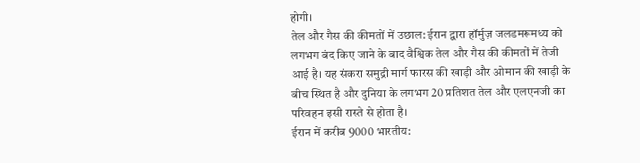होगी।
तेल और गैस की कीमतों में उछाल: ईरान द्वारा हॉर्मुज़ जलडमरूमध्य को लगभग बंद किए जाने के बाद वैश्विक तेल और गैस की कीमतों में तेजी आई है। यह संकरा समुद्री मार्ग फारस की खाड़ी और ओमान की खाड़ी के बीच स्थित है और दुनिया के लगभग 20 प्रतिशत तेल और एलएनजी का परिवहन इसी रास्ते से होता है।
ईरान में करीब 9000 भारतीय: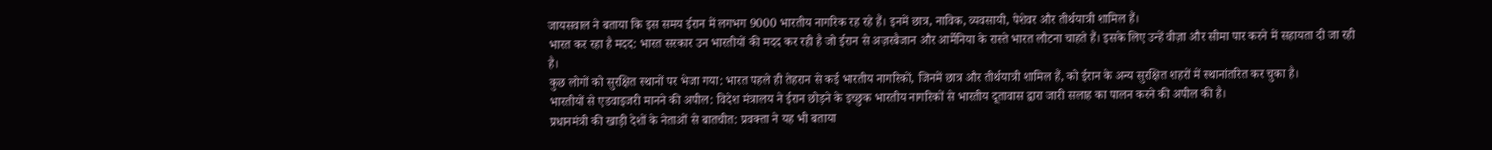जायसवाल ने बताया कि इस समय ईरान में लगभग 9000 भारतीय नागरिक रह रहे हैं। इनमें छात्र, नाविक, व्यवसायी, पेशेवर और तीर्थयात्री शामिल हैं।
भारत कर रहा है मदद: भारत सरकार उन भारतीयों की मदद कर रही है जो ईरान से अज़रबैजान और आर्मेनिया के रास्ते भारत लौटना चाहते हैं। इसके लिए उन्हें वीज़ा और सीमा पार करने में सहायता दी जा रही है।
कुछ लोगों को सुरक्षित स्थानों पर भेजा गया: भारत पहले ही तेहरान से कई भारतीय नागरिकों, जिनमें छात्र और तीर्थयात्री शामिल हैं, को ईरान के अन्य सुरक्षित शहरों में स्थानांतरित कर चुका है।
भारतीयों से एडवाइजरी मानने की अपील: विदेश मंत्रालय ने ईरान छोड़ने के इच्छुक भारतीय नागरिकों से भारतीय दूतावास द्वारा जारी सलाह का पालन करने की अपील की है।
प्रधानमंत्री की खाड़ी देशों के नेताओं से बातचीत: प्रवक्ता ने यह भी बताया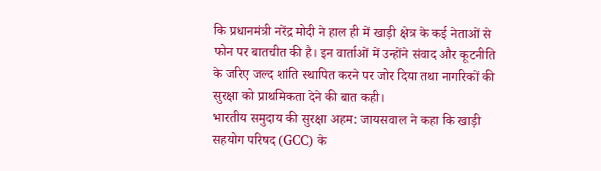कि प्रधानमंत्री नरेंद्र मोदी ने हाल ही में खाड़ी क्षेत्र के कई नेताओं से फोन पर बातचीत की है। इन वार्ताओं में उन्होंने संवाद और कूटनीति के जरिए जल्द शांति स्थापित करने पर जोर दिया तथा नागरिकों की सुरक्षा को प्राथमिकता देने की बात कही।
भारतीय समुदाय की सुरक्षा अहम: जायसवाल ने कहा कि खाड़ी सहयोग परिषद (GCC) के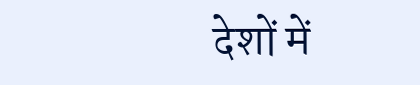देशों में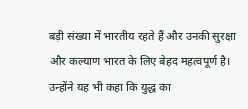बड़ी संख्या में भारतीय रहते हैं और उनकी सुरक्षा और कल्याण भारत के लिए बेहद महत्वपूर्ण है। उन्होंने यह भी कहा कि युद्ध का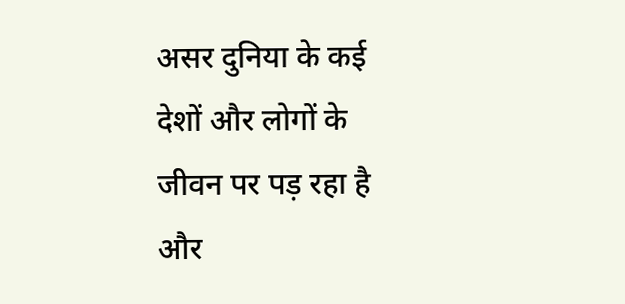असर दुनिया के कई देशों और लोगों के जीवन पर पड़ रहा है और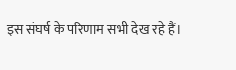इस संघर्ष के परिणाम सभी देख रहे हैं।